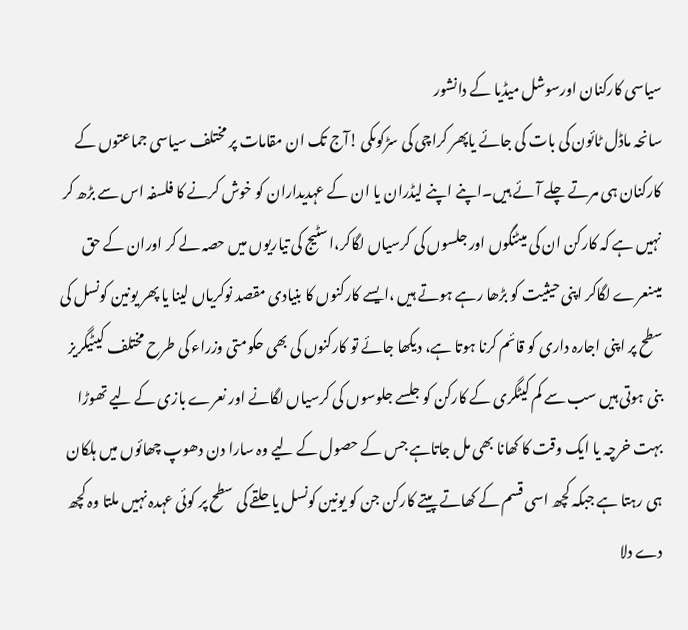سیاسی کارکنان اورسوشل میڈیا کے دانشور
سانحہ ماڈل ٹائون کی بات کی جائے یاپھر کراچی کی سڑکوںکی !آج تک ان مقامات پر مختلف سیاسی جماعتوں کے کارکنان ہی مرتے چلے آئے ہیں۔اپنے اپنے لیڈران یا ان کے عہدیداران کو خوش کرنے کا فلسفہ اس سے بڑھ کر نہیں ہے کہ کارکن ان کی میٹنگوں اور جلسوں کی کرسیاں لگاکر،اسٹیج کی تیاریوں میں حصہ لے کر اوران کے حق میںنعرے لگاکر اپنی حیثیت کو بڑھا رہے ہوتے ہیں ،ایسے کارکنوں کا بنیادی مقصد نوکریاں لینا یا پھر یونین کونسل کی سطح پر اپنی اجارہ داری کو قائم کرنا ہوتا ہے، دیکھا جائے تو کارکنوں کی بھی حکومتی وزراء کی طرح مختلف کیٹیگریز بنی ہوتی ہیں سب سے کم کیٹگری کے کارکن کو جلسے جلوسوں کی کرسیاں لگانے اور نعرے بازی کے لیے تھوڑا بہت خرچہ یا ایک وقت کا کھانا بھی مل جاتاہے جس کے حصول کے لیے وہ سارا دن دھوپ چھائوں میں ہلکان ہی رہتا ہے جبکہ کچھ اسی قسم کے کھاتے پیتے کارکن جن کو یونین کونسل یا حلقے کی سطح پر کوئی عہدہ نہیں ملتا وہ کچھ دے دلا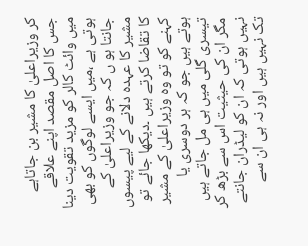کر وزیراعلیٰ کا مشیر بن جاتاہے جس کا اصل مقصد اپنے علاقے میں وائٹ کالر کو مزید تقویت دینا ہوتی ہے ،میں ایسے لوگوں کو بھی جانتا ہو ں کہ جو وزیراعلیٰ کے مشیر کا عہدہ دلانے کے لیے پیسوں کا تقاضا کرتے ہیں ۔دیکھا جائے تو کہنے کو تو وہ وزیراعلیٰ کے مشیر ہوتے ہیں جو کہ ہر دوسری یا تیسری گلی میں ہی مل جاتے ہیں مگر ان کی حیثیت اس سے بڑھ کر نہیں ہوتی کہ ان کو لیڈران جانتے تک نہیں ہیں اور نہ ہی ان سے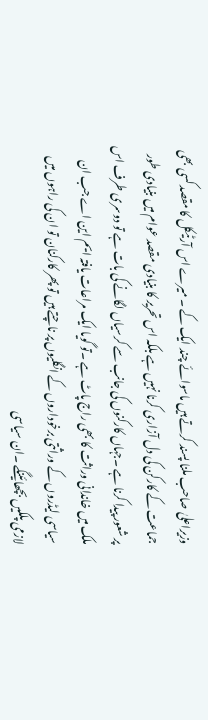وزیراعلیٰ صاحب ملنا پسند کرتے ہیں ماسوائے چند ایک کے ۔ میرے اس آرٹیکل کا مقصد کسی بھی جماعت کے کارکن کی دل آزاری کرنا نہیں ہے بلکہ اس تحریر کا بنیادی مقصد عوام میں بنیادی طور پر شعور پیدا کرنا ہے ۔جہاں کارکنوں کی جانب سے کرسیاں لگانے کی بات ہے تو دوسری طرف اس ملک میں خاندانی وراثت کا بھی راج پاٹ ہے ۔تو گویا ایک مراعات یافتہ ایم این اے جب ان سیاسی لیڈروں کے وراثتی برخوداروں کے انگلیوں پر ناچتے ہیں تو پھر کارکنان تو ان کی راہوں میں لازمی پلکیں بچھائینگے ۔ان سیاسی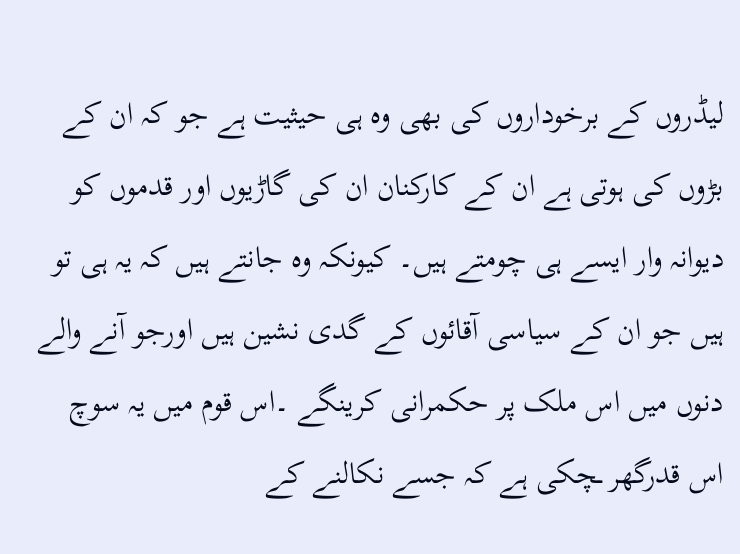لیڈروں کے برخوداروں کی بھی وہ ہی حیثیت ہے جو کہ ان کے بڑوں کی ہوتی ہے ان کے کارکنان ان کی گاڑیوں اور قدموں کو دیوانہ وار ایسے ہی چومتے ہیں۔ کیونکہ وہ جانتے ہیں کہ یہ ہی تو ہیں جو ان کے سیاسی آقائوں کے گدی نشین ہیں اورجو آنے والے دنوں میں اس ملک پر حکمرانی کرینگے ۔اس قوم میں یہ سوچ اس قدرگھر ـچکی ہے کہ جسے نکالنے کے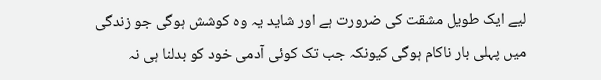لیے ایک طویل مشقت کی ضرورت ہے اور شاید یہ وہ کوشش ہوگی جو زندگی میں پہلی بار ناکام ہوگی کیونکہ جب تک کوئی آدمی خود کو بدلنا ہی نہ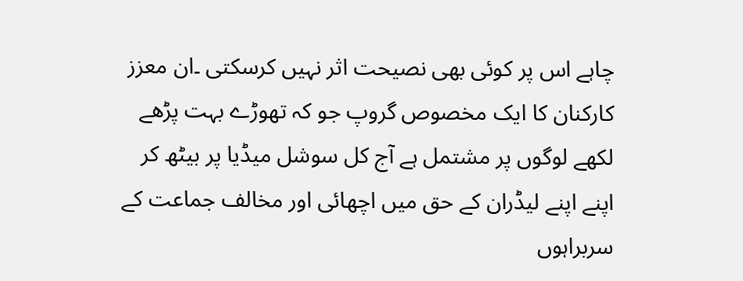چاہے اس پر کوئی بھی نصیحت اثر نہیں کرسکتی ۔ان معزز کارکنان کا ایک مخصوص گروپ جو کہ تھوڑے بہت پڑھے لکھے لوگوں پر مشتمل ہے آج کل سوشل میڈیا پر بیٹھ کر اپنے اپنے لیڈران کے حق میں اچھائی اور مخالف جماعت کے سربراہوں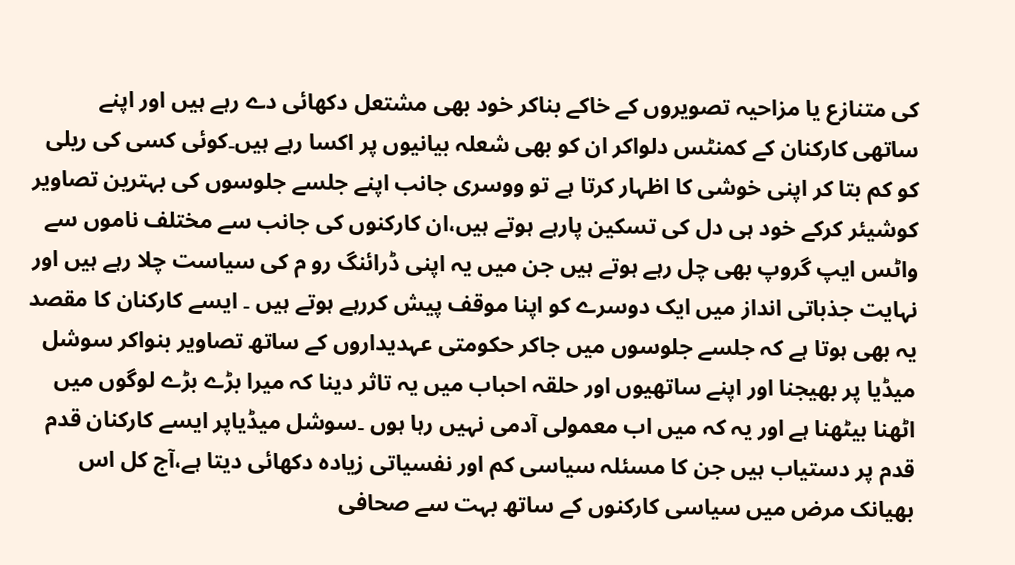کی متنازع یا مزاحیہ تصویروں کے خاکے بناکر خود بھی مشتعل دکھائی دے رہے ہیں اور اپنے ساتھی کارکنان کے کمنٹس دلواکر ان کو بھی شعلہ بیانیوں پر اکسا رہے ہیں۔کوئی کسی کی ریلی کو کم بتا کر اپنی خوشی کا اظہار کرتا ہے تو ووسری جانب اپنے جلسے جلوسوں کی بہترین تصاویر کوشیئر کرکے خود ہی دل کی تسکین پارہے ہوتے ہیں،ان کارکنوں کی جانب سے مختلف ناموں سے واٹس ایپ گروپ بھی چل رہے ہوتے ہیں جن میں یہ اپنی ڈرائنگ رو م کی سیاست چلا رہے ہیں اور نہایت جذباتی انداز میں ایک دوسرے کو اپنا موقف پیش کررہے ہوتے ہیں ۔ ایسے کارکنان کا مقصد یہ بھی ہوتا ہے کہ جلسے جلوسوں میں جاکر حکومتی عہدیداروں کے ساتھ تصاویر بنواکر سوشل میڈیا پر بھیجنا اور اپنے ساتھیوں اور حلقہ احباب میں یہ تاثر دینا کہ میرا بڑے بڑے لوگوں میں اٹھنا بیٹھنا ہے اور یہ کہ میں اب معمولی آدمی نہیں رہا ہوں ۔سوشل میڈیاپر ایسے کارکنان قدم قدم پر دستیاب ہیں جن کا مسئلہ سیاسی کم اور نفسیاتی زیادہ دکھائی دیتا ہے،آج کل اس بھیانک مرض میں سیاسی کارکنوں کے ساتھ بہت سے صحافی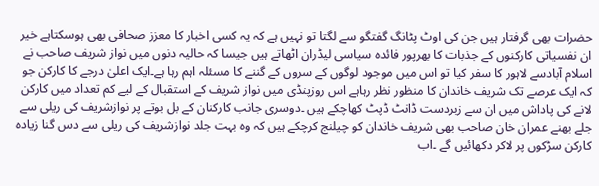حضرات بھی گرفتار ہیں جن کی اوٹ پٹانگ گفتگو سے لگتا تو نہیں ہے کہ یہ کسی اخبار کا معزز صحافی بھی ہوسکتاہے خیر ان نفسیاتی کارکنوں کے جذبات کا بھرپور فائدہ سیاسی لیڈران اٹھاتے ہیں جیسا کہ حالیہ دنوں میں نواز شریف صاحب نے اسلام آبادسے لاہور کا سفر کیا تو اس میں موجود لوگوں کے سروں کے گننے کا مسئلہ اہم رہا ہے۔ایک اعلیٰ درجے کا کارکن جو کہ ایک عرصے تک شریف خاندان کا منظور نظر رہاہے اس روزپنڈی میں نواز شریف کے استقبال کے لیے کم تعداد میں کارکن لانے کی پاداش میں ان سے زبردست ڈانٹ ڈپٹ کھاچکے ہیں ۔دوسری جانب کارکنان کے بل بوتے پر نوازشریف کی ریلی سے جلے بھنے عمران خان صاحب بھی شریف خاندان کو چیلنج کرچکے ہیں کہ وہ بہت جلد نوازشریف کی ریلی سے دس گنا زیادہ کارکن سڑکوں پر لاکر دکھائیں گے ۔اب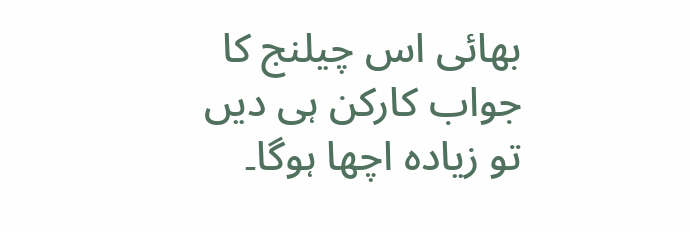بھائی اس چیلنج کا جواب کارکن ہی دیں تو زیادہ اچھا ہوگا۔